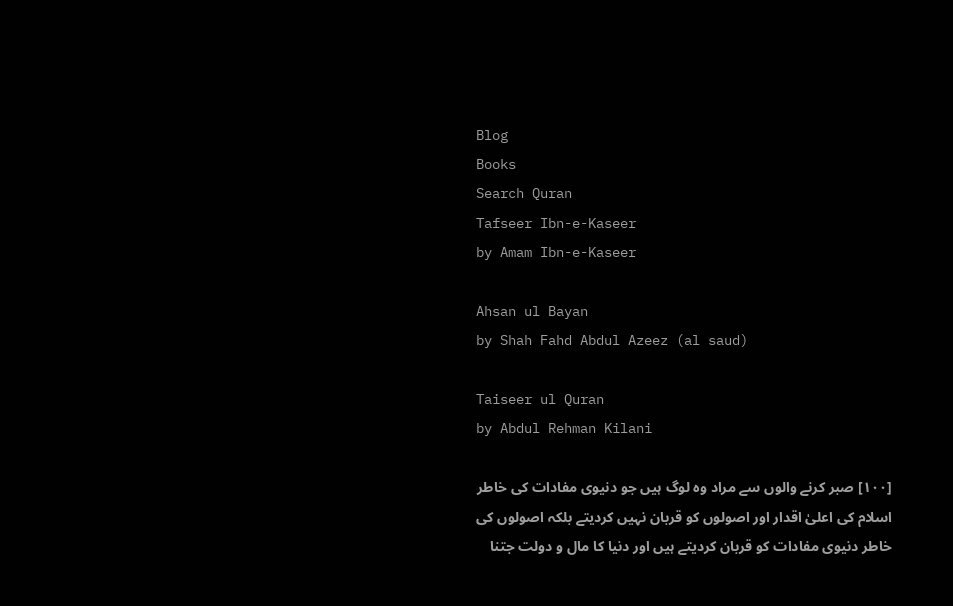Blog
Books
Search Quran
Tafseer Ibn-e-Kaseer
by Amam Ibn-e-Kaseer

Ahsan ul Bayan
by Shah Fahd Abdul Azeez (al saud)

Taiseer ul Quran
by Abdul Rehman Kilani

[١٠٠] صبر کرنے والوں سے مراد وہ لوگ ہیں جو دنیوی مفادات کی خاطر اسلام کی اعلیٰ اقدار اور اصولوں کو قربان نہیں کردیتے بلکہ اصولوں کی خاطر دنیوی مفادات کو قربان کردیتے ہیں اور دنیا کا مال و دولت جتنا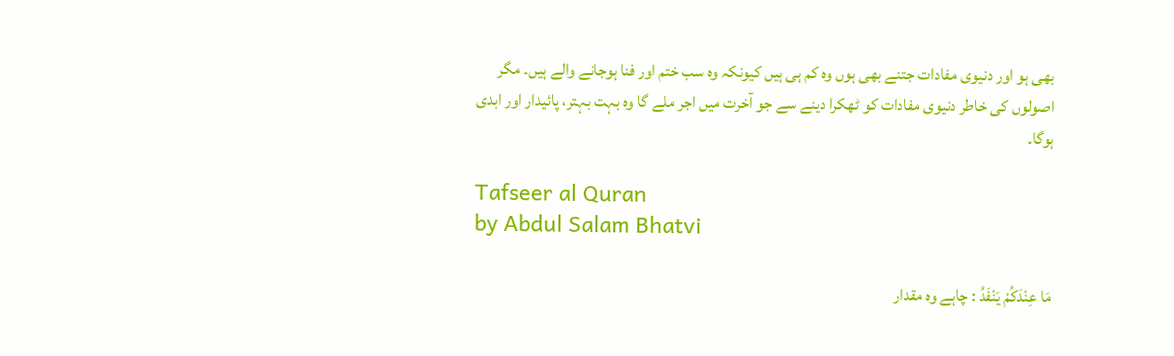بھی ہو اور دنیوی مفادات جتنے بھی ہوں وہ کم ہی ہیں کیونکہ وہ سب ختم اور فنا ہوجانے والے ہیں۔ مگر اصولوں کی خاطر دنیوی مفادات کو ٹھکرا دینے سے جو آخرت میں اجر ملے گا وہ بہت بہتر، پائیدار اور ابدی ہوگا۔

Tafseer al Quran
by Abdul Salam Bhatvi

مَا عِنْدَكُمْ يَنْفَدُ : چاہے وہ مقدار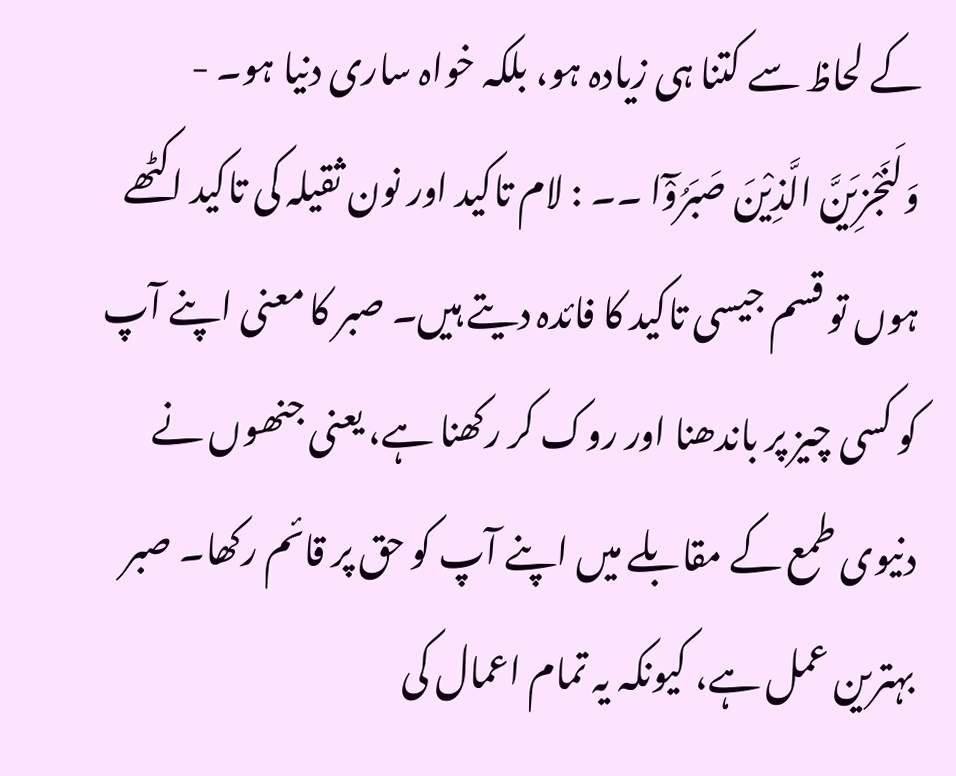کے لحاظ سے کتنا ہی زیادہ ہو، بلکہ خواہ ساری دنیا ہو۔ - وَلَنَجْزِيَنَّ الَّذِيْنَ صَبَرُوْٓا ۔۔ : لام تاکید اور نون ثقیلہ کی تاکید اکٹھے ہوں تو قسم جیسی تاکید کا فائدہ دیتے ہیں۔ صبر کا معنی اپنے آپ کو کسی چیز پر باندھنا اور روک کر رکھنا ہے، یعنی جنھوں نے دنیوی طمع کے مقابلے میں اپنے آپ کو حق پر قائم رکھا۔ صبر بہترین عمل ہے، کیونکہ یہ تمام اعمال کی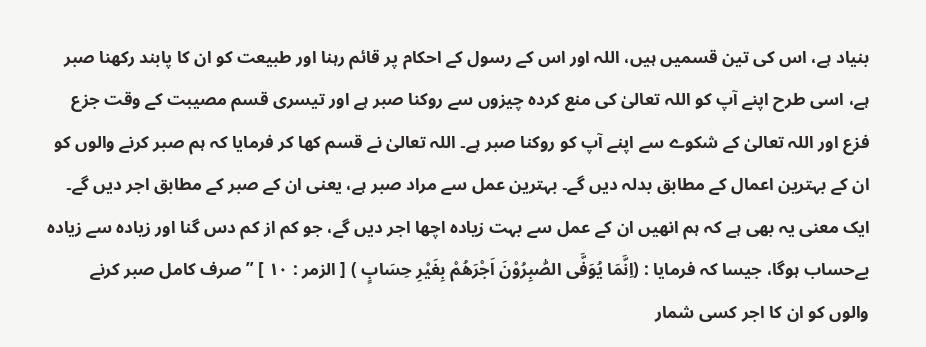بنیاد ہے، اس کی تین قسمیں ہیں، اللہ اور اس کے رسول کے احکام پر قائم رہنا اور طبیعت کو ان کا پابند رکھنا صبر ہے، اسی طرح اپنے آپ کو اللہ تعالیٰ کی منع کردہ چیزوں سے روکنا صبر ہے اور تیسری قسم مصیبت کے وقت جزع فزع اور اللہ تعالیٰ کے شکوے سے اپنے آپ کو روکنا صبر ہے۔ اللہ تعالیٰ نے قسم کھا کر فرمایا کہ ہم صبر کرنے والوں کو ان کے بہترین اعمال کے مطابق بدلہ دیں گے۔ بہترین عمل سے مراد صبر ہے، یعنی ان کے صبر کے مطابق اجر دیں گے۔ ایک معنی یہ بھی ہے کہ ہم انھیں ان کے عمل سے بہت زیادہ اچھا اجر دیں گے، جو کم از کم دس گنا اور زیادہ سے زیادہ بےحساب ہوگا، جیسا کہ فرمایا : (اِنَّمَا يُوَفَّى الصّٰبِرُوْنَ اَجْرَهُمْ بِغَيْرِ حِسَابٍ ) [ الزمر : ١٠ ] ” صرف کامل صبر کرنے والوں کو ان کا اجر کسی شمار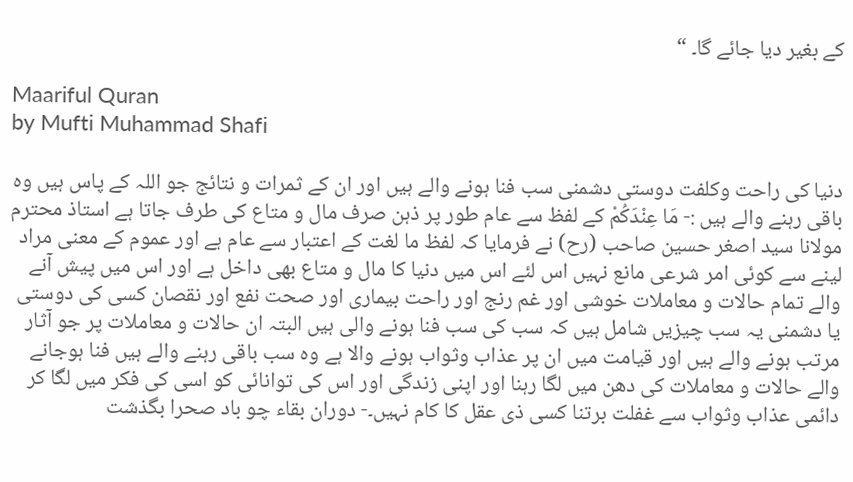کے بغیر دیا جائے گا۔ “

Maariful Quran
by Mufti Muhammad Shafi

دنیا کی راحت وکلفت دوستی دشمنی سب فنا ہونے والے ہیں اور ان کے ثمرات و نتائج جو اللہ کے پاس ہیں وہ باقی رہنے والے ہیں :- مَا عِنْدَكُمْ کے لفظ سے عام طور پر ذہن صرف مال و متاع کی طرف جاتا ہے استاذ محترم مولانا سید اصغر حسین صاحب (رح) نے فرمایا کہ لفظ ما لغت کے اعتبار سے عام ہے اور عموم کے معنی مراد لینے سے کوئی امر شرعی مانع نہیں اس لئے اس میں دنیا کا مال و متاع بھی داخل ہے اور اس میں پیش آنے والے تمام حالات و معاملات خوشی اور غم رنج اور راحت بیماری اور صحت نفع اور نقصان کسی کی دوستی یا دشمنی یہ سب چیزیں شامل ہیں کہ سب کی سب فنا ہونے والی ہیں البتہ ان حالات و معاملات پر جو آثار مرتب ہونے والے ہیں اور قیامت میں ان پر عذاب وثواب ہونے والا ہے وہ سب باقی رہنے والے ہیں فنا ہوجانے والے حالات و معاملات کی دھن میں لگا رہنا اور اپنی زندگی اور اس کی توانائی کو اسی کی فکر میں لگا کر دائمی عذاب وثواب سے غفلت برتنا کسی ذی عقل کا کام نہیں۔- دوران بقاء چو باد صحرا بگذشت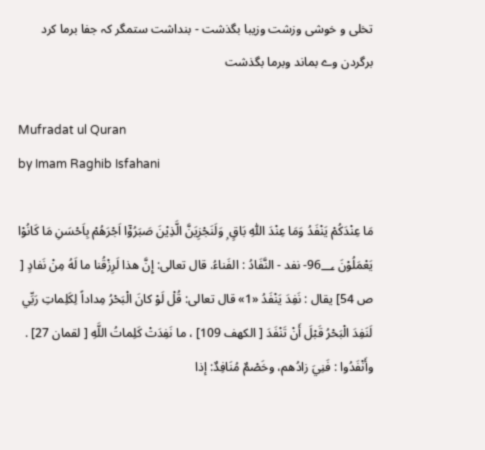تخلی و خوشی وزشت وزیبا بگذشت - بنداشت ستمگر کہ جفا برما کرد برگردن وے بماند وبرما بگذشت

Mufradat ul Quran
by Imam Raghib Isfahani

مَا عِنْدَكُمْ يَنْفَدُ وَمَا عِنْدَ اللّٰهِ بَاقٍ ۭ وَلَنَجْزِيَنَّ الَّذِيْنَ صَبَرُوْٓا اَجْرَهُمْ بِاَحْسَنِ مَا كَانُوْا يَعْمَلُوْنَ 96؀- نفد - النَّفَادُ : الفَناءُ. قال تعالی: إِنَّ هذا لَرِزْقُنا ما لَهُ مِنْ نَفادٍ [ ص 54] يقال : نَفِدَ يَنْفَدُ «1» قال تعالی: قُلْ لَوْ كانَ الْبَحْرُ مِداداً لِكَلِماتِ رَبِّي لَنَفِدَ الْبَحْرُ قَبْلَ أَنْ تَنْفَدَ [ الكهف 109] ، ما نَفِدَتْ كَلِماتُ اللَّهِ [ لقمان 27] . وأَنْفَدُوا : فَنِيَ زادُهم، وخَصْمٌ مُنَافِدٌ: إذا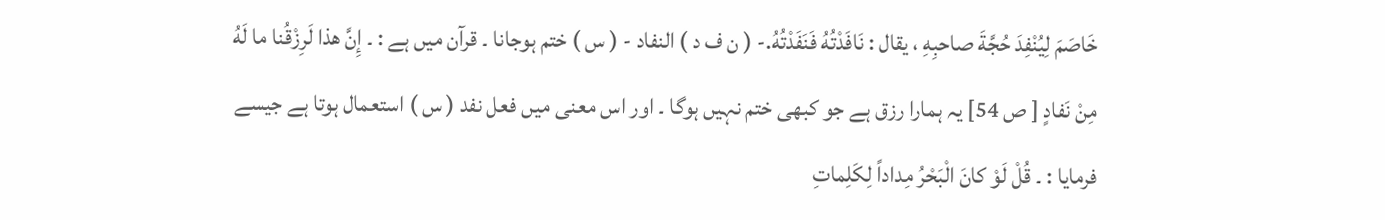خَاصَمَ لِيُنْفِدَ حُجَّةَ صاحبِهِ ، يقال : نَافَدْتُهُ فَنَفَدْتُهُ.- ( ن ف د ) النفاد - ( س ) ختم ہوجانا ۔ قرآن میں ہے : ۔ إِنَّ هذا لَرِزْقُنا ما لَهُ مِنْ نَفادٍ [ ص 54] یہ ہمارا رزق ہے جو کبھی ختم نہیں ہوگا ۔ اور اس معنی میں فعل نفد ( س ) استعمال ہوتا ہے جیسے فرمایا : ۔ قُلْ لَوْ كانَ الْبَحْرُ مِداداً لِكَلِماتِ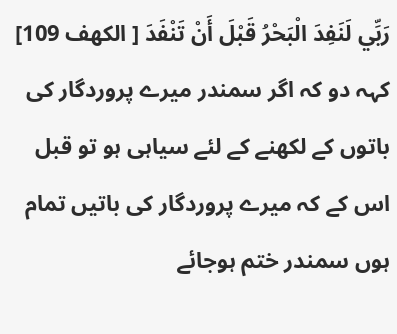رَبِّي لَنَفِدَ الْبَحْرُ قَبْلَ أَنْ تَنْفَدَ [ الكهف 109] کہہ دو کہ اگر سمندر میرے پروردگار کی باتوں کے لکھنے کے لئے سیاہی ہو تو قبل اس کے کہ میرے پروردگار کی باتیں تمام ہوں سمندر ختم ہوجائے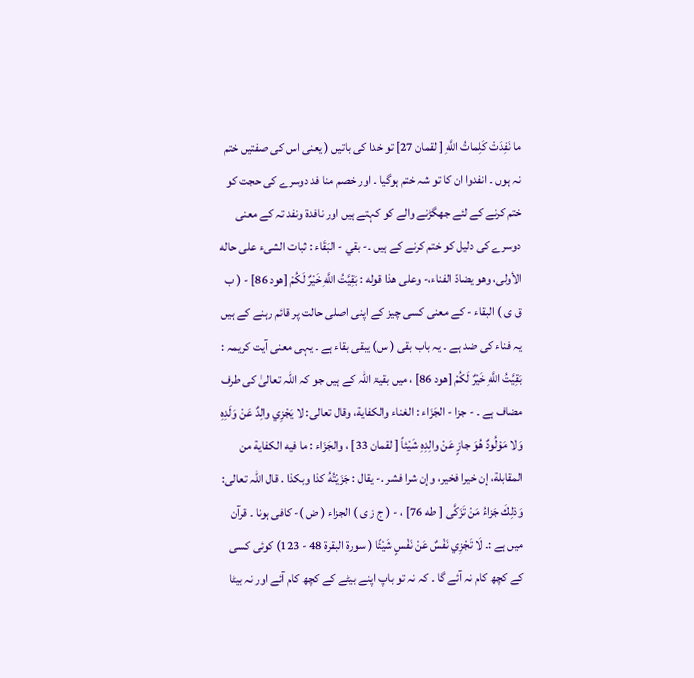ما نَفِدَتْ كَلِماتُ اللَّهِ [ لقمان 27] تو خدا کی باتیں ( یعنی اس کی صفتیں ختم نہ ہوں ۔ انفدوا ان کا تو شہ ختم ہوگیا ۔ اور خصم منا فد دوسرے کی حجت کو ختم کرنے کے لئے جھگڑنے والے کو کہتے ہیں اور نافدۃ ونفد تہ کے معنی دوسرے کی دلیل کو ختم کرنے کے ہیں ۔- بقي - البَقَاء : ثبات الشیء علی حاله الأولی، وهو يضادّ الفناء،- وعلی هذا قوله : بَقِيَّتُ اللَّهِ خَيْرٌ لَكُمْ [هود 86] - ( ب ق ی ) البقاء - کے معنی کسی چیز کے اپنی اصلی حالت پر قائم رہنے کے ہیں یہ فناء کی ضد ہے ۔ یہ باب بقی ( س) یبقی بقاء ہے ۔ یہی معنی آیت کریمہ : بَقِيَّتُ اللَّهِ خَيْرٌ لَكُمْ [هود 86] ، میں بقیۃ اللہ کے ہیں جو کہ اللہ تعالیٰ کی طرف مضاف ہے ۔ - جزا - الجَزَاء : الغناء والکفاية، وقال تعالی: لا يَجْزِي والِدٌ عَنْ وَلَدِهِ وَلا مَوْلُودٌ هُوَ جازٍ عَنْ والِدِهِ شَيْئاً [ لقمان 33] ، والجَزَاء : ما فيه الکفاية من المقابلة، إن خيرا فخیر، وإن شرا فشر .- يقال : جَزَيْتُهُ كذا وبکذا . قال اللہ تعالی: وَذلِكَ جَزاءُ مَنْ تَزَكَّى [ طه 76] ، - ( ج ز ی ) الجزاء ( ض )- کافی ہونا ۔ قرآن میں ہے :۔ لَا تَجْزِي نَفْسٌ عَنْ نَفْسٍ شَيْئًا ( سورة البقرة 48 - 123) کوئی کسی کے کچھ کام نہ آئے گا ۔ کہ نہ تو باپ اپنے بیٹے کے کچھ کام آئے اور نہ بیٹا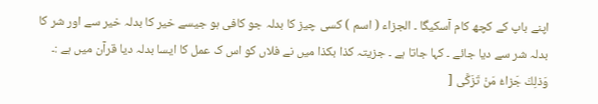اپنے باپ کے کچھ کام آسکیگا ۔ الجزاء ( اسم ) کسی چیز کا بدلہ جو کافی ہو جیسے خیر کا بدلہ خیر سے اور شر کا بدلہ شر سے دیا جائے ۔ کہا جاتا ہے ۔ جزیتہ کذا بکذا میں نے فلاں کو اس ک عمل کا ایسا بدلہ دیا قرآن میں ہے :۔ وَذلِكَ جَزاءُ مَنْ تَزَكَّى [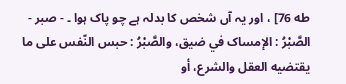طه 76] ، اور یہ آں شخص کا بدلہ ہے چو پاک ہوا ۔ - صبر - الصَّبْرُ : الإمساک في ضيق، والصَّبْرُ : حبس النّفس علی ما يقتضيه العقل والشرع، أو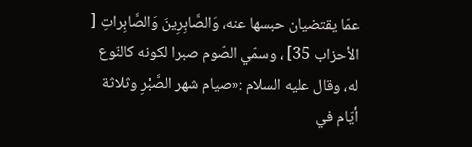عمّا يقتضیان حبسها عنه، وَالصَّابِرِينَ وَالصَّابِراتِ [ الأحزاب 35] ، وسمّي الصّوم صبرا لکونه کالنّوع له، وقال عليه السلام :«صيام شهر الصَّبْرِ وثلاثة أيّام في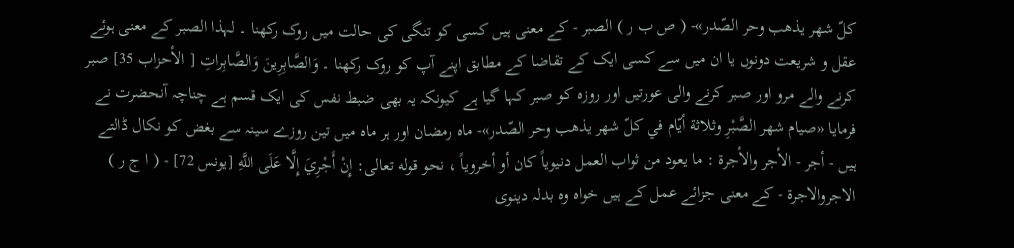كلّ شهر يذهب وحر الصّدر»- ( ص ب ر ) الصبر - کے معنی ہیں کسی کو تنگی کی حالت میں روک رکھنا ۔ لہذا الصبر کے معنی ہوئے عقل و شریعت دونوں یا ان میں سے کسی ایک کے تقاضا کے مطابق اپنے آپ کو روک رکھنا ۔ وَالصَّابِرِينَ وَالصَّابِراتِ [ الأحزاب 35] صبر کرنے والے مرو اور صبر کرنے والی عورتیں اور روزہ کو صبر کہا گیا ہے کیونکہ یہ بھی ضبط نفس کی ایک قسم ہے چناچہ آنحضرت نے فرمایا «صيام شهر الصَّبْرِ وثلاثة أيّام في كلّ شهر يذهب وحر الصّدر»- ماه رمضان اور ہر ماہ میں تین روزے سینہ سے بغض کو نکال ڈالتے ہیں - أجر - الأجر والأجرة : ما يعود من ثواب العمل دنیویاً کان أو أخرویاً ، نحو قوله تعالی: إِنْ أَجْرِيَ إِلَّا عَلَى اللَّهِ [يونس 72] - ( ا ج ر ) الاجروالاجرۃ - کے معنی جزائے عمل کے ہیں خواہ وہ بدلہ دینوی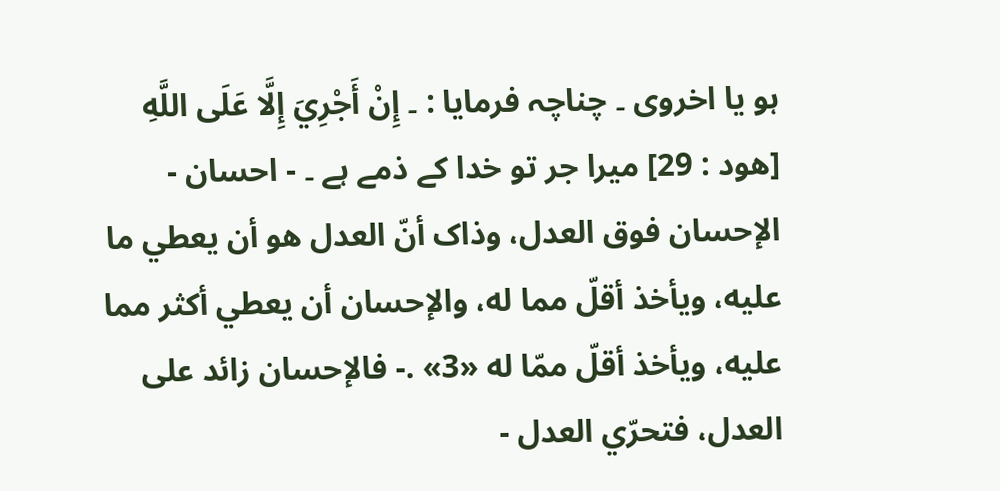ہو یا اخروی ۔ چناچہ فرمایا : ۔ إِنْ أَجْرِيَ إِلَّا عَلَى اللَّهِ [هود : 29] میرا جر تو خدا کے ذمے ہے ۔ - احسان - الإحسان فوق العدل، وذاک أنّ العدل هو أن يعطي ما عليه، ويأخذ أقلّ مما له، والإحسان أن يعطي أكثر مما عليه، ويأخذ أقلّ ممّا له «3» .- فالإحسان زائد علی العدل، فتحرّي العدل -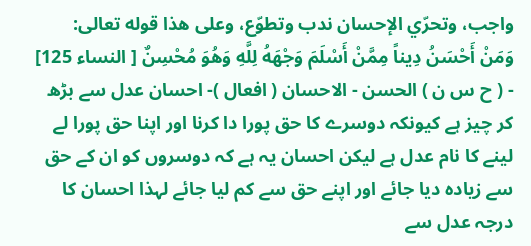واجب، وتحرّي الإحسان ندب وتطوّع، وعلی هذا قوله تعالی: وَمَنْ أَحْسَنُ دِيناً مِمَّنْ أَسْلَمَ وَجْهَهُ لِلَّهِ وَهُوَ مُحْسِنٌ [ النساء 125] - ( ح س ن ) الحسن - الاحسان ( افعال )- احسان عدل سے بڑھ کر چیز ہے کیونکہ دوسرے کا حق پورا دا کرنا اور اپنا حق پورا لے لینے کا نام عدل ہے لیکن احسان یہ ہے کہ دوسروں کو ان کے حق سے زیادہ دیا جائے اور اپنے حق سے کم لیا جائے لہذا احسان کا درجہ عدل سے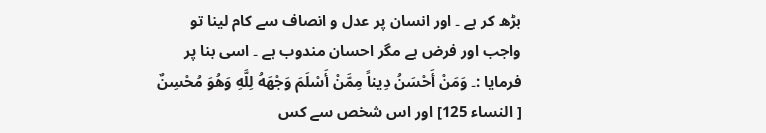بڑھ کر ہے ۔ اور انسان پر عدل و انصاف سے کام لینا تو واجب اور فرض ہے مگر احسان مندوب ہے ۔ اسی بنا پر فرمایا :۔ وَمَنْ أَحْسَنُ دِيناً مِمَّنْ أَسْلَمَ وَجْهَهُ لِلَّهِ وَهُوَ مُحْسِنٌ [ النساء 125] اور اس شخص سے کس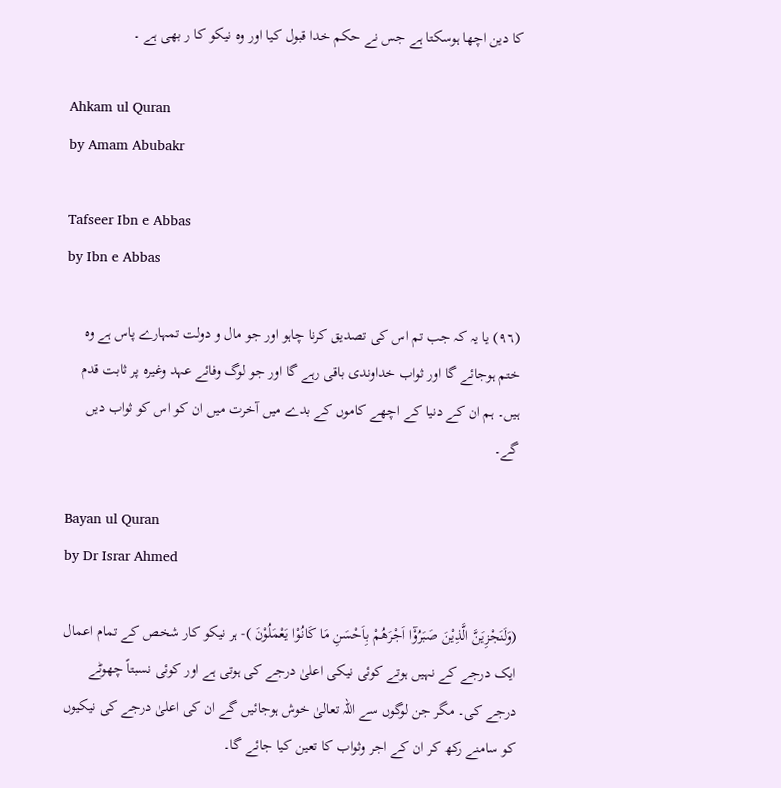کا دین اچھا ہوسکتا ہے جس نے حکم خدا قبول کیا اور وہ نیکو کا ر بھی ہے ۔

Ahkam ul Quran
by Amam Abubakr

Tafseer Ibn e Abbas
by Ibn e Abbas

(٩٦) یا یہ کہ جب تم اس کی تصدیق کرنا چاہو اور جو مال و دولت تمہارے پاس ہے وہ ختم ہوجائے گا اور ثواب خداوندی باقی رہے گا اور جو لوگ وفائے عہد وغیرہ پر ثابت قدم ہیں۔ ہم ان کے دنیا کے اچھے کاموں کے بدے میں آخرت میں ان کو اس کو ثواب دیں گے۔

Bayan ul Quran
by Dr Israr Ahmed

(وَلَنَجْزِيَنَّ الَّذِيْنَ صَبَرُوْٓا اَجْرَهُمْ بِاَحْسَنِ مَا كَانُوْا يَعْمَلُوْنَ )- ہر نیکو کار شخص کے تمام اعمال ایک درجے کے نہیں ہوتے کوئی نیکی اعلیٰ درجے کی ہوتی ہے اور کوئی نسبتاً چھوٹے درجے کی۔ مگر جن لوگوں سے اللہ تعالیٰ خوش ہوجائیں گے ان کی اعلیٰ درجے کی نیکیوں کو سامنے رکھ کر ان کے اجر وثواب کا تعین کیا جائے گا۔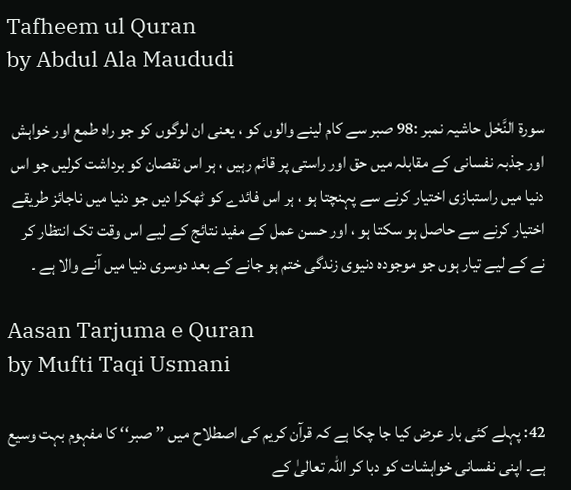Tafheem ul Quran
by Abdul Ala Maududi

سورة النَّحْل حاشیہ نمبر :98 صبر سے کام لینے والوں کو ، یعنی ان لوگوں کو جو راہ طمع اور خواہش اور جذبہ نفسانی کے مقابلہ میں حق اور راستی پر قائم رہیں ، ہر اس نقصان کو برداشت کرلیں جو اس دنیا میں راستبازی اختیار کرنے سے پہنچتا ہو ، ہر اس فائدے کو ٹھکرا دیں جو دنیا میں ناجائز طریقے اختیار کرنے سے حاصل ہو سکتا ہو ، اور حسن عمل کے مفید نتائج کے لیے اس وقت تک انتظار کر نے کے لیے تیار ہوں جو موجودہ دنیوی زندگی ختم ہو جانے کے بعد دوسری دنیا میں آنے والا ہے ۔

Aasan Tarjuma e Quran
by Mufti Taqi Usmani

42: پہلے کئی بار عرض کیا جا چکا ہے کہ قرآن کریم کی اصطلاح میں ’’ صبر‘‘ کا مفہوم بہت وسیع ہے۔ اپنی نفسانی خواہشات کو دبا کر اللہ تعالیٰ کے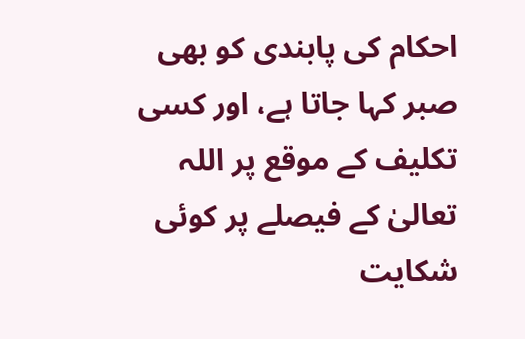احکام کی پابندی کو بھی صبر کہا جاتا ہے، اور کسی تکلیف کے موقع پر اللہ تعالیٰ کے فیصلے پر کوئی شکایت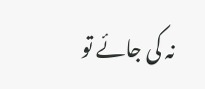نہ کی جائے تو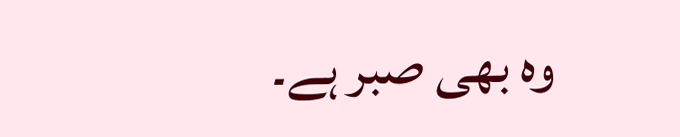وہ بھی صبر ہے۔